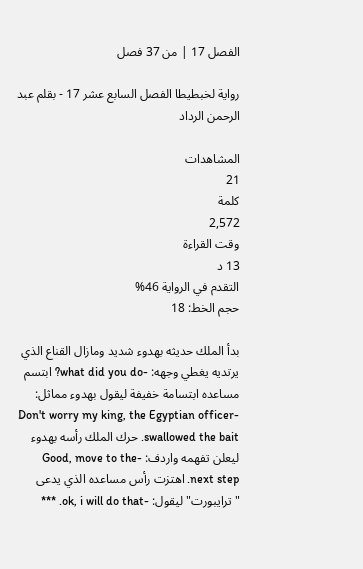الفصل 17 | من 37 فصل

رواية لخبطيطا الفصل السابع عشر 17 - بقلم عبد الرحمن الرداد

المشاهدات
21
كلمة
2,572
وقت القراءة
13 د
التقدم في الرواية 46%
حجم الخط: 18

بدأ الملك حديثه بهدوء شديد ومازال القناع الذي يرتديه يغطي وجهه: -what did you do? ابتسم مساعده ابتسامة خفيفة ليقول بهدوء مماثل: -Don't worry my king, the Egyptian officer swallowed the bait. حرك الملك رأسه بهدوء ليعلن تفهمه واردف: -Good, move to the next step. اهتزت رأس مساعده الذي يدعى "ترايبورت" ليقول: -ok, i will do that. ***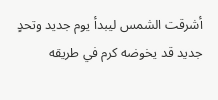أشرقت الشمس ليبدأ يوم جديد وتحدٍ جديد قد يخوضه كرم في طريقه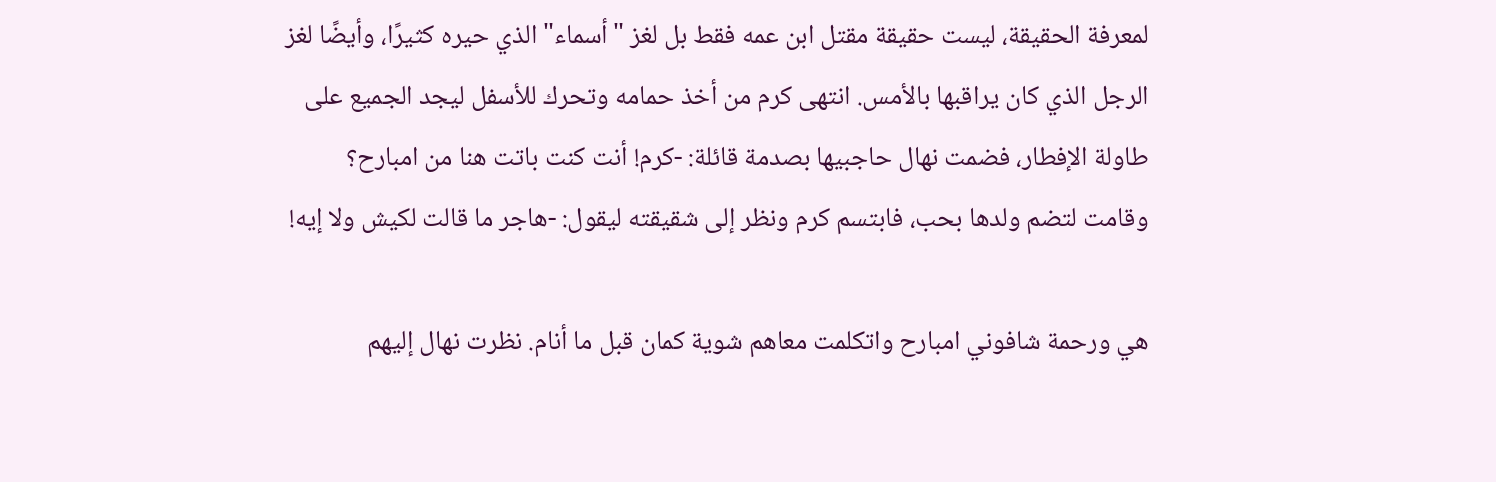لمعرفة الحقيقة، ليست حقيقة مقتل ابن عمه فقط بل لغز "أسماء" الذي حيره كثيرًا، وأيضًا لغز الرجل الذي كان يراقبها بالأمس. انتهى كرم من أخذ حمامه وتحرك للأسفل ليجد الجميع على طاولة الإفطار، فضمت نهال حاجبيها بصدمة قائلة: -كرم! أنت كنت باتت هنا من امبارح؟ وقامت لتضم ولدها بحب، فابتسم كرم ونظر إلى شقيقته ليقول: -هاجر ما قالت لكيش ولا إيه!

هي ورحمة شافوني امبارح واتكلمت معاهم شوية كمان قبل ما أنام. نظرت نهال إليهم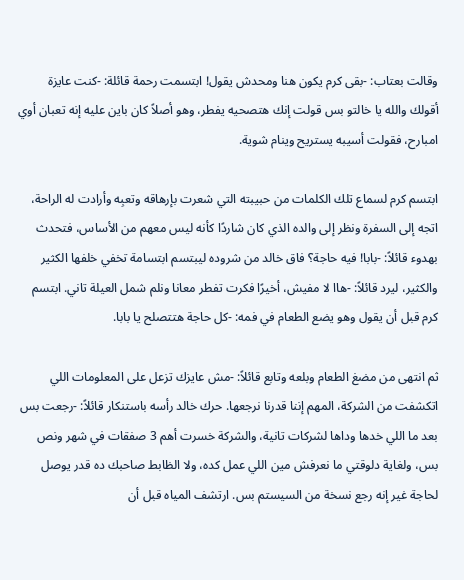وقالت بعتاب: -بقى كرم يكون هنا ومحدش يقول! ابتسمت رحمة قائلة: -كنت عايزة أقولك والله يا خالتو بس قولت إنك هتصحيه يفطر، وهو أصلاً كان باين عليه إنه تعبان أوي امبارح، فقولت أسيبه يستريح وينام شوية.

ابتسم كرم لسماع تلك الكلمات من حبيبته التي شعرت بإرهاقه وتعبِه وأرادت له الراحة، اتجه إلى السفرة ونظر إلى والده الذي كان شاردًا كأنه ليس معهم من الأساس، فتحدث بهدوء قائلاً: -بابا! فيه حاجة؟ فاق خالد من شروده ليبتسم ابتسامة تخفي خلفها الكثير والكثير، ليرد قائلاً: -هاا لا مفيش، أخيرًا فكرت تفطر معانا ونلم شمل العيلة تاني. ابتسم كرم قبل أن يقول وهو يضع الطعام في فمه: -كل حاجة هتتصلح يا بابا.

ثم انتهى من مضغ الطعام وبلعه وتابع قائلاً: -مش عايزك تزعل على المعلومات اللي اتكشفت من الشركة، المهم إننا قدرنا نرجعها. حرك خالد رأسه باستنكار قائلاً: -رجعت بس بعد ما اللي خدها وداها لشركات تانية، والشركة خسرت أهم 3 صفقات في شهر ونص بس، ولغاية دلوقتي ما نعرفش مين اللي عمل كده، ولا الظابط صاحبك ده قدر يوصل لحاجة غير إنه رجع نسخة من السيستم بس. ارتشف المياه قبل أن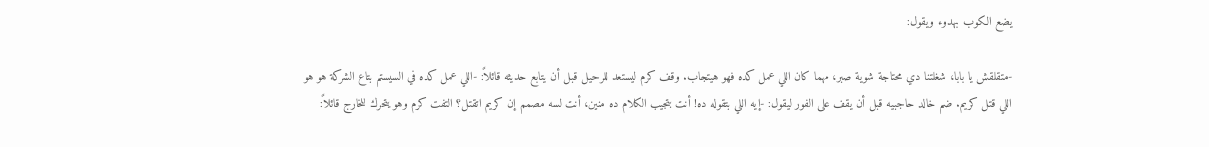يضع الكوب بهدوء ويقول:

-متقلقش يا بابا، شغلتنا دي محتاجة شوية صبر، مهما كان اللي عمل كده فهو هيتجاب. وقف كرم ليستعد للرحيل قبل أن يتابع حديثه قائلاً: -اللي عمل كده في السيستم بتاع الشركة هو هو اللي قتل كريم. ضم خالد حاجبيه قبل أن يقف على الفور ليقول: -إيه اللي بتقوله ده! أنت بتجيب الكلام ده منين، أنت لسه مصمم إن كريم اتقتل؟ التفت كرم وهو يتحرك للخارج قائلاً: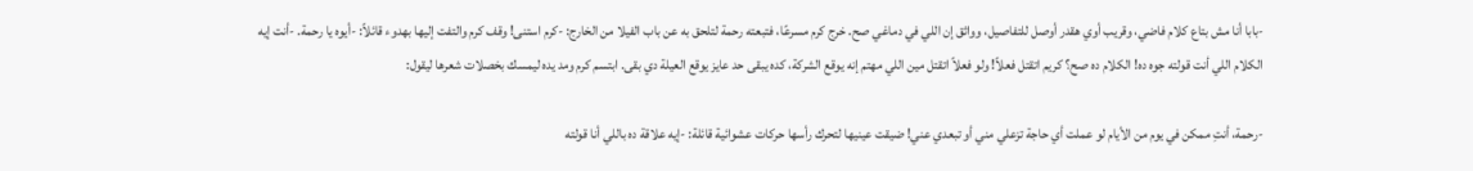-بابا أنا مش بتاع كلام فاضي، وقريب أوي هقدر أوصل للتفاصيل، وواثق إن اللي في دماغي صح. خرج كرم مسرعًا، فتبعته رحمة لتلحق به عن باب الفيلا من الخارج: -كرم استنى! وقف كرم والتفت إليها بهدوء قائلاً: -أيوه يا رحمة. -أنت إيه الكلام اللي أنت قولته جوه ده! الكلام ده صح؟ كريم اتقتل فعلاً! ولو فعلاً اتقتل مين اللي مهتم إنه يوقع الشركة، كده يبقى حد عايز يوقع العيلة دي بقى. ابتسم كرم ومد يده ليمسك بخصلات شعرها ليقول:

-رحمة، أنتِ ممكن في يوم من الأيام لو عملت أي حاجة تزعلي مني أو تبعدي عني! ضيقت عينيها لتحرك رأسها حركات عشوائية قائلة: -إيه علاقة ده باللي أنا قولته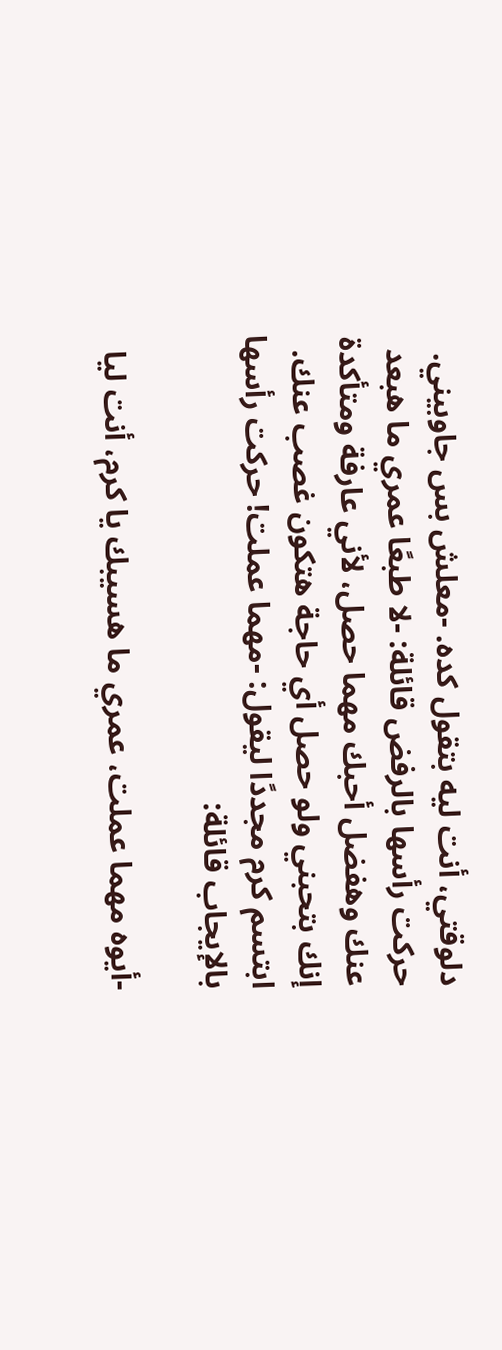دلوقتي، أنت ليه بتقول كده. -معلش بس جاوبيني. حركت رأسها بالرفض قائلة: -لا طبعًا عمري ما هبعد عنك وهفضل أحبك مهما حصل، لأني عارفة ومتأكدة إنك بتحبني ولو حصل أي حاجة هتكون غصب عنك. ابتسم كرم مجددًا ليقول: -مهما عملت! حركت رأسها بالإيجاب قائلة:

-أيوه مهما عملت، عمري ما هسيبك يا كرم، أنت ليا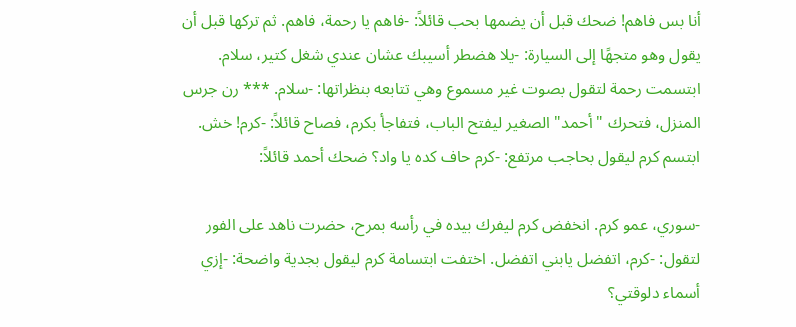أنا بس فاهم! ضحك قبل أن يضمها بحب قائلاً: -فاهم يا رحمة، فاهم. ثم تركها قبل أن يقول وهو متجهًا إلى السيارة: -يلا هضطر أسيبك عشان عندي شغل كتير، سلام. ابتسمت رحمة لتقول بصوت غير مسموع وهي تتابعه بنظراتها: -سلام. *** رن جرس المنزل، فتحرك "أحمد" الصغير ليفتح الباب، فتفاجأ بكرم، فصاح قائلاً: -كرم! خش. ابتسم كرم ليقول بحاجب مرتفع: -كرم حاف كده يا واد؟ ضحك أحمد قائلاً:

-سوري، عمو كرم. انخفض كرم ليفرك بيده في رأسه بمرح، حضرت ناهد على الفور لتقول: -كرم، اتفضل يابني اتفضل. اختفت ابتسامة كرم ليقول بجدية واضحة: -إزي أسماء دلوقتي؟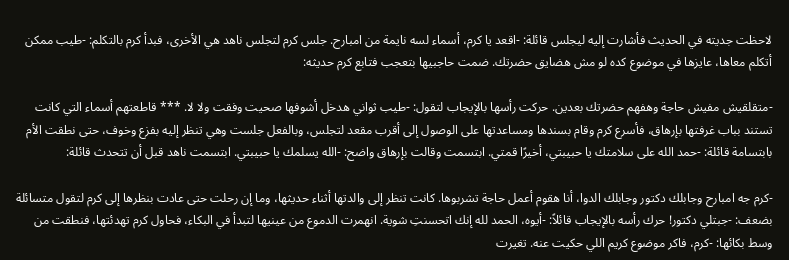لاحظت جديته في الحديث فأشارت إليه ليجلس قائلة: -اقعد يا كرم، أسماء لسه نايمة من امبارح. جلس كرم لتجلس ناهد هي الأخرى، فبدأ كرم بالتكلم: -طيب ممكن أتكلم معاها، عايزها في موضوع كده لو مش هضايق حضرتك. ضمت حاجبيها بتعجب فتابع كرم حديثه:

-متقلقيش مفيش حاجة وهفهم حضرتك بعدين. حركت رأسها بالإيجاب لتقول: -طيب ثواني هدخل أشوفها صحيت وفقت ولا لا. *** قاطعتهم أسماء التي كانت تستند بباب غرفتها بإرهاق، فأسرع كرم وقام بسندها ومساعدتها على الوصول إلى أقرب مقعد لتجلس، وبالفعل جلست وهي تنظر إليه بفزع وخوف، حتى نطقت الأم بابتسامة قائلة: -حمد الله على سلامتك يا حبيبتي، أخيرًا قمتي. ابتسمت وقالت بإرهاق واضح: -الله يسلمك يا حبيبتي. ابتسمت ناهد قبل أن تتحدث قائلة:

-كرم جه امبارح وجابلك دكتور وجابلك الدوا، أنا هقوم أعمل حاجة تشربوها. كانت تنظر إلى والدتها أثناء حديثها، وما إن رحلت حتى عادت بنظرها إلى كرم لتقول متسائلة بضعف: -جبتلي دكتور! حرك رأسه بالإيجاب قائلاً: -أيوه، الحمد لله إنك اتحسنتِ شوية. انهمرت الدموع من عينيها لتبدأ في البكاء، فحاول كرم تهدئتها، فنطقت من وسط بكائها: -كرم، فاكر موضوع كريم اللي حكيت عنه. تغيرت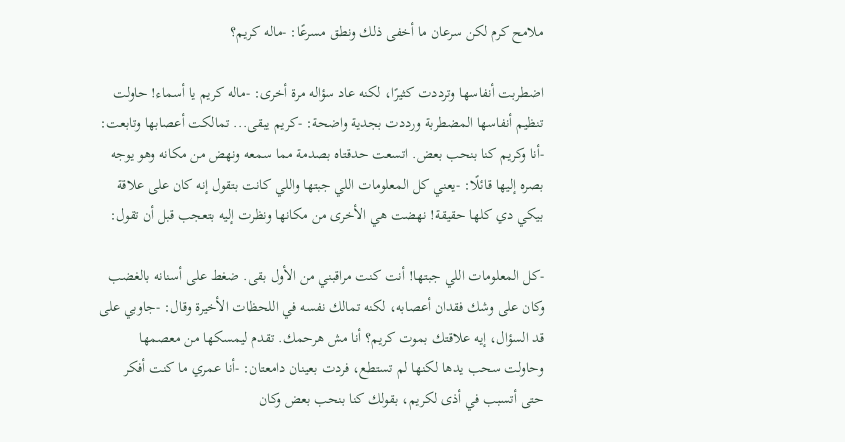ملامح كرم لكن سرعان ما أخفى ذلك ونطق مسرعًا: -ماله كريم؟

اضطربت أنفاسها وترددت كثيرًا، لكنه عاد سؤاله مرة أخرى: -ماله كريم يا أسماء! حاولت تنظيم أنفاسها المضطربة ورددت بجدية واضحة: -كريم يبقى... تمالكت أعصابها وتابعت: -أنا وكريم كنا بنحب بعض. اتسعت حدقتاه بصدمة مما سمعه ونهض من مكانه وهو يوجه بصره إليها قائلًا: -يعني كل المعلومات اللي جبتها واللي كانت بتقول إنه كان على علاقة بيكي دي كلها حقيقة! نهضت هي الأخرى من مكانها ونظرت إليه بتعجب قبل أن تقول:

-كل المعلومات اللي جبتها! أنت كنت مراقبني من الأول بقى. ضغط على أسنانه بالغضب وكان على وشك فقدان أعصابه، لكنه تمالك نفسه في اللحظات الأخيرة وقال: -جاوبي على قد السؤال، إيه علاقتك بموت كريم؟ أنا مش هرحمك. تقدم ليمسكها من معصمها وحاولت سحب يدها لكنها لم تستطع، فردت بعينان دامعتان: -أنا عمري ما كنت أفكر حتى أتسبب في أذى لكريم، بقولك كنا بنحب بعض وكان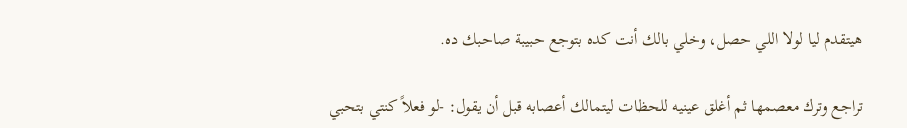هيتقدم ليا لولا اللي حصل، وخلي بالك أنت كده بتوجع حبيبة صاحبك ده.

تراجع وترك معصمها ثم أغلق عينيه للحظات ليتمالك أعصابه قبل أن يقول: -لو فعلاً كنتي بتحبي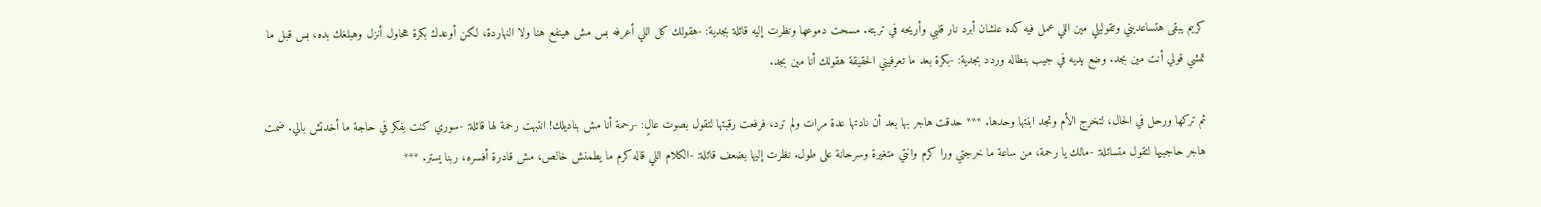كريم يبقى هتساعديني وتقوليلي مين اللي عمل فيه كده علشان أبرد نار قلبي وأريحه في تربته. مسحت دموعها ونظرت إليه قائلة بجدية: -هقولك كل اللي أعرفه بس مش هينفع هنا ولا النهاردة، لكن أوعدك بكرة هحاول أنزل وهبلغك بده، بس قبل ما تمشي قولي أنت مين بجد. وضع يديه في جيب بنطاله وردد بجدية: -بكرة بعد ما تعرفيني الحقيقة هقولك أنا مين بجد.

ثم تركها ورحل في الحال، لتخرج الأم وتجد ابنتها وحدها. *** حدقت هاجر بها بعد أن نادتها عدة مرات ولم ترد، فرفعت رقبتها لتقول بصوت عالٍ: -رحمة أنا مش بناديلك! انتبهت رحمة لها قائلة: -سوري كنت بفكر في حاجة ما أخدتش بالي. ضمت هاجر حاجبيها لتقول متسائلة: -مالك يا رحمة، من ساعة ما خرجتي ورا كرم وانتي متغيرة وسرحانة على طول. نظرت إليها بضعف قائلة: -الكلام اللي قاله كرم ما يطمنش خالص، مش قادرة أفسره، ربنا يستر. ***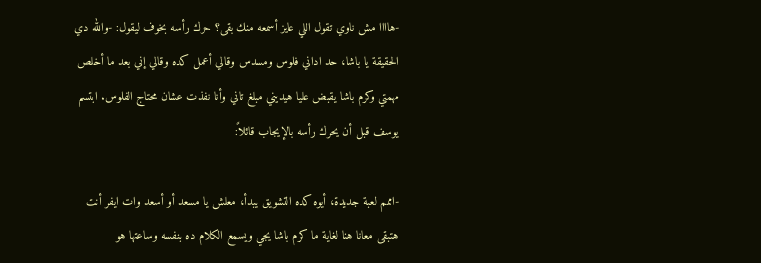-هاااا مش ناوي تقول اللي عايز أسمعه منك بقى؟ حرك رأسه بخوف ليقول: -والله دي الحقيقة يا باشا، حد اداني فلوس ومسدس وقالي أعمل كده وقالي إني بعد ما أخلص مهمتي وكرم باشا يقبض عليا هيديني مبلغ تاني وأنا نفذت عشان محتاج الفلوس. ابتسم يوسف قبل أن يحرك رأسه بالإيجاب قائلاً:

-اممم لعبة جديدة، أيوه كده التشويق يبدأ، معلش يا مسعد أو أسعد وات ايفر أنت هتبقى معانا هنا لغاية ما كرم باشا يجي ويسمع الكلام ده بنفسه وساعتها هو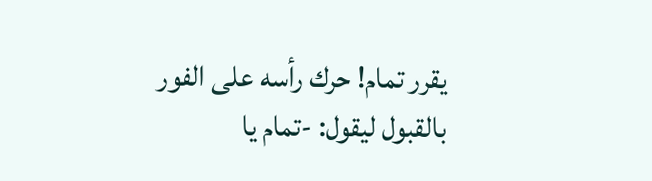يقرر تمام! حرك رأسه على الفور بالقبول ليقول: -تمام يا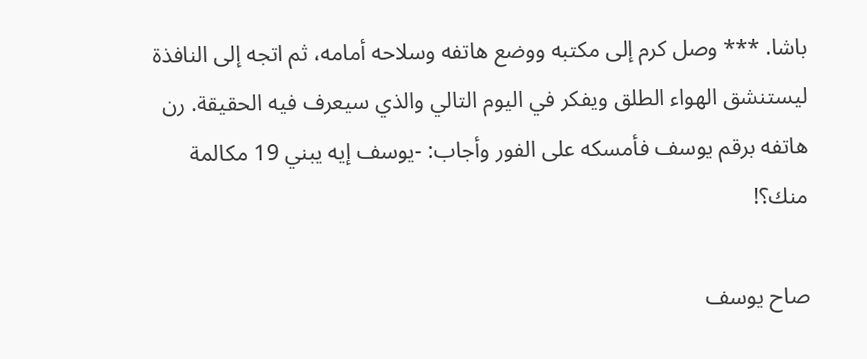باشا. *** وصل كرم إلى مكتبه ووضع هاتفه وسلاحه أمامه، ثم اتجه إلى النافذة ليستنشق الهواء الطلق ويفكر في اليوم التالي والذي سيعرف فيه الحقيقة. رن هاتفه برقم يوسف فأمسكه على الفور وأجاب: -يوسف إيه يبني 19 مكالمة منك؟!

صاح يوسف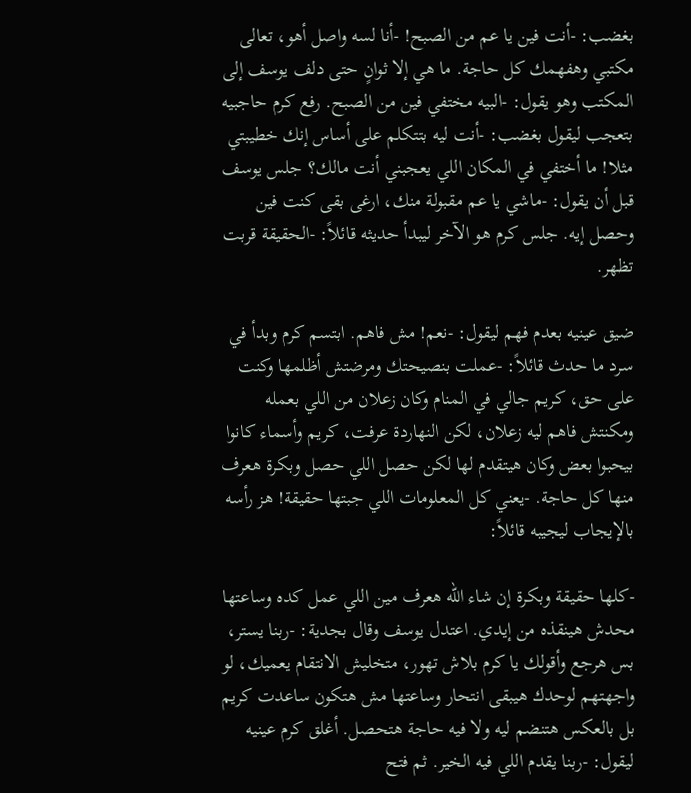بغضب: -أنت فين يا عم من الصبح! -أنا لسه واصل أهو، تعالى مكتبي وهفهمك كل حاجة. ما هي إلا ثوانٍ حتى دلف يوسف إلى المكتب وهو يقول: -البيه مختفي فين من الصبح. رفع كرم حاجبيه بتعجب ليقول بغضب: -أنت ليه بتتكلم على أساس إنك خطيبتي مثلا! ما أختفي في المكان اللي يعجبني أنت مالك؟ جلس يوسف قبل أن يقول: -ماشي يا عم مقبولة منك، ارغى بقى كنت فين وحصل إيه. جلس كرم هو الآخر ليبدأ حديثه قائلاً: -الحقيقة قربت تظهر.

ضيق عينيه بعدم فهم ليقول: -نعم! مش فاهم. ابتسم كرم وبدأ في سرد ما حدث قائلاً: -عملت بنصيحتك ومرضتش أظلمها وكنت على حق، كريم جالي في المنام وكان زعلان من اللي بعمله ومكنتش فاهم ليه زعلان، لكن النهاردة عرفت، كريم وأسماء كانوا بيحبوا بعض وكان هيتقدم لها لكن حصل اللي حصل وبكرة هعرف منها كل حاجة. -يعني كل المعلومات اللي جبتها حقيقة! هز رأسه بالإيجاب ليجيبه قائلاً:

-كلها حقيقة وبكرة إن شاء الله هعرف مين اللي عمل كده وساعتها محدش هينقذه من إيدي. اعتدل يوسف وقال بجدية: -ربنا يستر، بس هرجع وأقولك يا كرم بلاش تهور، متخليش الانتقام يعميك، لو واجهتهم لوحدك هيبقى انتحار وساعتها مش هتكون ساعدت كريم بل بالعكس هتنضم ليه ولا فيه حاجة هتحصل. أغلق كرم عينيه ليقول: -ربنا يقدم اللي فيه الخير. ثم فتح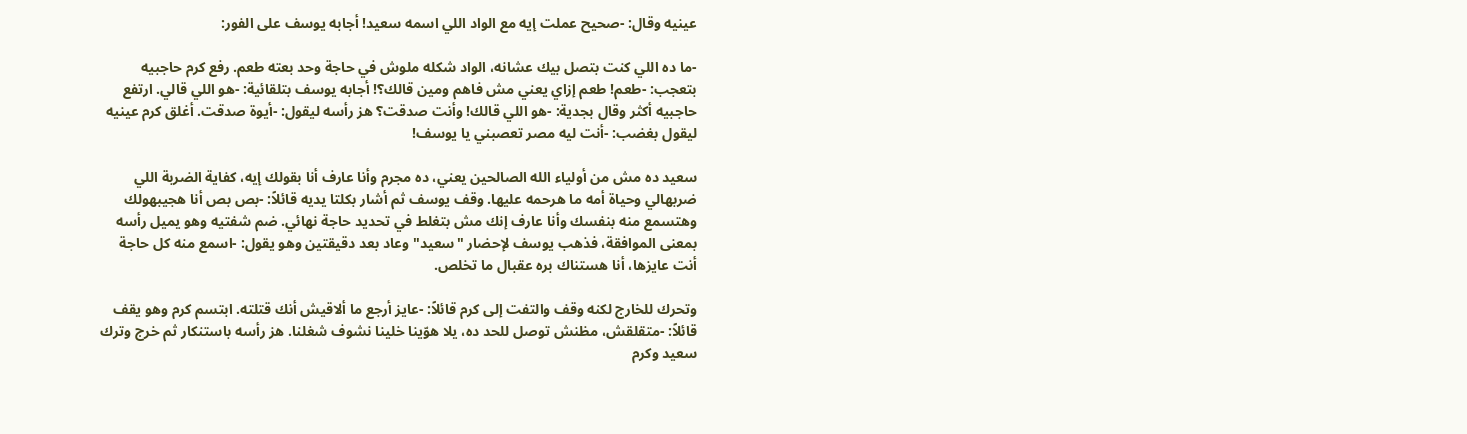عينيه وقال: -صحيح عملت إيه مع الواد اللي اسمه سعيد! أجابه يوسف على الفور:

-ما ده اللي كنت بتصل بيك عشانه، الواد شكله ملوش في حاجة وحد بعته طعم. رفع كرم حاجبيه بتعجب: -طعم! طعم إزاي يعني مش فاهم ومين قالك؟! أجابه يوسف بتلقائية: -هو اللي قالي. ارتفع حاجبيه أكثر وقال بجدية: -هو اللي قالك! وأنت صدقت؟ هز رأسه ليقول: -أيوة صدقت. أغلق كرم عينيه ليقول بغضب: -أنت ليه مصر تعصبني يا يوسف!

سعيد ده مش من أولياء الله الصالحين يعني، ده مجرم وأنا عارف أنا بقولك إيه، كفاية الضربة اللي ضربهالي وحياة أمه ما هرحمه عليها. وقف يوسف ثم أشار بكلتا يديه قائلاً: -بص بص أنا هجيبهولك وهتسمع منه بنفسك وأنا عارف إنك مش بتغلط في تحديد حاجة نهائي. ضم شفتيه وهو يميل رأسه بمعنى الموافقة، فذهب يوسف لإحضار "سعيد" وعاد بعد دقيقتين وهو يقول: -اسمع منه كل حاجة أنت عايزها، أنا هستناك بره عقبال ما تخلص.

وتحرك للخارج لكنه وقف والتفت إلى كرم قائلاً: -عايز أرجع ما ألاقيش أنك قتلته. ابتسم كرم وهو يقف قائلاً: -متقلقش، مظنش توصل للحد ده، يلا هوّينا خلينا نشوف شغلنا. هز رأسه باستنكار ثم خرج وترك سعيد وكرم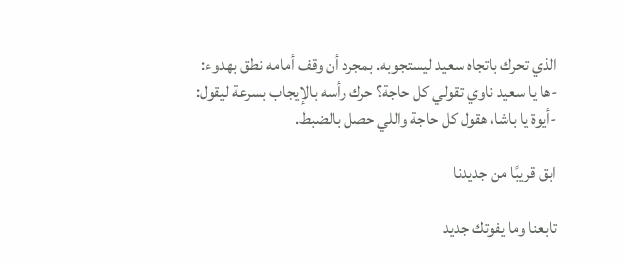الذي تحرك باتجاه سعيد ليستجوبه. بمجرد أن وقف أمامه نطق بهدوء: -ها يا سعيد ناوي تقولي كل حاجة؟ حرك رأسه بالإيجاب بسرعة ليقول: -أيوة يا باشا، هقول كل حاجة واللي حصل بالضبط.

ابق قريبًا من جديدنا

تابعنا وما يفوتك جديد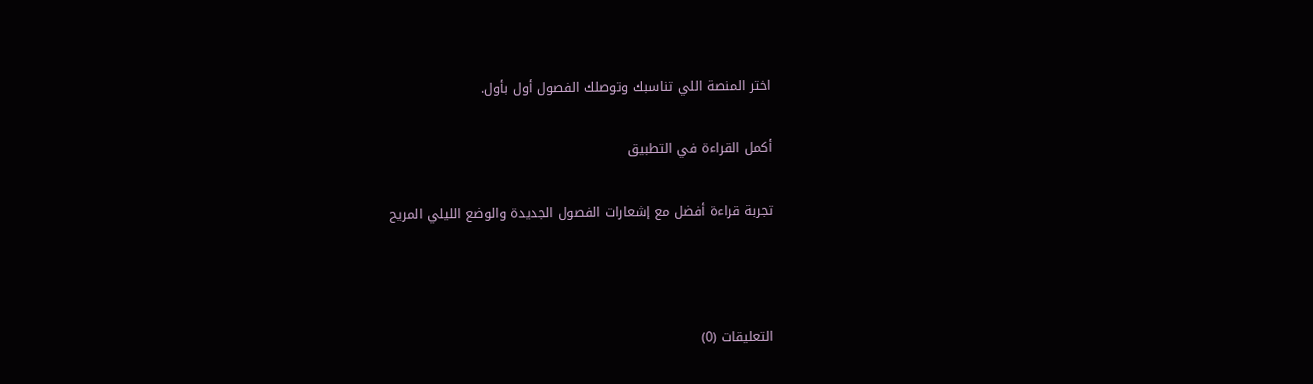اختر المنصة اللي تناسبك وتوصلك الفصول أول بأول.

أكمل القراءة في التطبيق

تجربة قراءة أفضل مع إشعارات الفصول الجديدة والوضع الليلي المريح



التعليقات (0)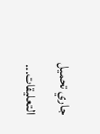جاري تحميل التعليقات...